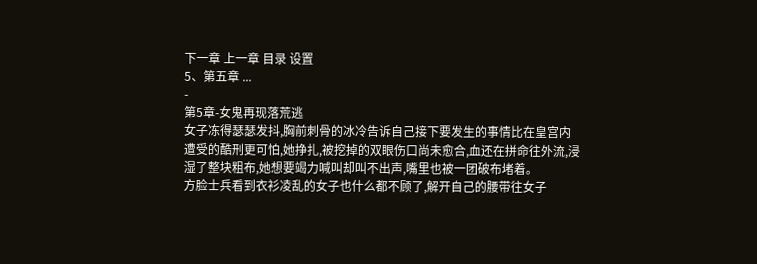下一章 上一章 目录 设置
5、第五章 ...
-
第5章-女鬼再现落荒逃
女子冻得瑟瑟发抖,胸前刺骨的冰冷告诉自己接下要发生的事情比在皇宫内遭受的酷刑更可怕,她挣扎,被挖掉的双眼伤口尚未愈合,血还在拼命往外流,浸湿了整块粗布,她想要竭力喊叫却叫不出声,嘴里也被一团破布堵着。
方脸士兵看到衣衫凌乱的女子也什么都不顾了,解开自己的腰带往女子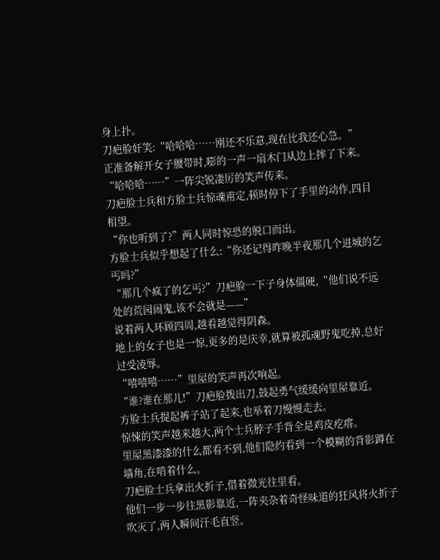身上扑。
刀疤脸奸笑:“哈哈哈……刚还不乐意,现在比我还心急。”
正准备解开女子腰带时,嘭的一声一扇木门从边上摔了下来。
“哈哈哈……”一阵尖锐凄厉的笑声传来。
刀疤脸士兵和方脸士兵惊魂甫定,顿时停下了手里的动作,四目相望。
“你也听到了?”两人同时惊恐的脱口而出。
方脸士兵似乎想起了什么:“你还记得昨晚半夜那几个进城的乞丐吗?”
“那几个疯了的乞丐?”刀疤脸一下子身体僵硬,“他们说不远处的荒园闹鬼,该不会就是——”
说着两人环顾四周,越看越觉得阴森。
地上的女子也是一惊,更多的是庆幸,就算被孤魂野鬼吃掉,总好过受凌辱。
“嘻嘻嘻……”里屋的笑声再次响起。
“谁?谁在那儿!”刀疤脸拨出刀,鼓起勇气缓缓向里屋靠近。
方脸士兵提起裤子站了起来,也举着刀慢慢走去。
惊悚的笑声越来越大,两个士兵脖子手背全是鸡皮疙瘩。
里屋黑漆漆的什么都看不到,他们隐约看到一个模糊的背影蹲在墙角,在啃着什么。
刀疤脸士兵拿出火折子,借着微光往里看。
他们一步一步往黑影靠近,一阵夹杂着奇怪味道的狂风将火折子吹灭了,两人瞬间汗毛直竖。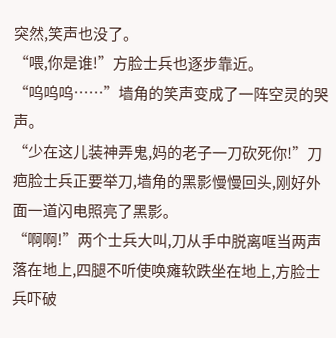突然,笑声也没了。
“喂,你是谁!”方脸士兵也逐步靠近。
“呜呜呜……”墙角的笑声变成了一阵空灵的哭声。
“少在这儿装神弄鬼,妈的老子一刀砍死你!”刀疤脸士兵正要举刀,墙角的黑影慢慢回头,刚好外面一道闪电照亮了黑影。
“啊啊!”两个士兵大叫,刀从手中脱离哐当两声落在地上,四腿不听使唤瘫软跌坐在地上,方脸士兵吓破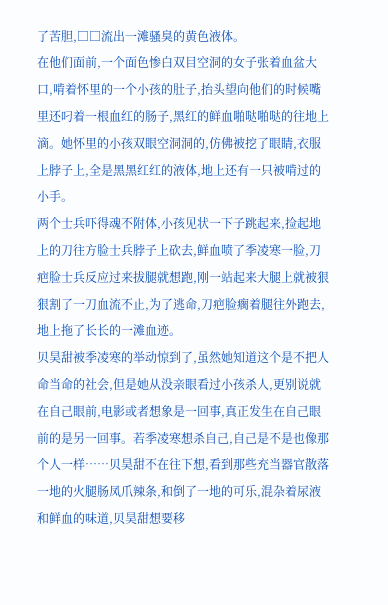了苦胆,□□流出一滩骚臭的黄色液体。
在他们面前,一个面色惨白双目空洞的女子张着血盆大口,啃着怀里的一个小孩的肚子,抬头望向他们的时候嘴里还叼着一根血红的肠子,黑红的鲜血啪哒啪哒的往地上滴。她怀里的小孩双眼空洞洞的,仿佛被挖了眼睛,衣服上脖子上,全是黑黑红红的液体,地上还有一只被啃过的小手。
两个士兵吓得魂不附体,小孩见状一下子跳起来,捡起地上的刀往方脸士兵脖子上砍去,鲜血喷了季凌寒一脸,刀疤脸士兵反应过来拔腿就想跑,刚一站起来大腿上就被狠狠割了一刀血流不止,为了逃命,刀疤脸瘸着腿往外跑去,地上拖了长长的一滩血迹。
贝昊甜被季凌寒的举动惊到了,虽然她知道这个是不把人命当命的社会,但是她从没亲眼看过小孩杀人,更别说就在自己眼前,电影或者想象是一回事,真正发生在自己眼前的是另一回事。若季凌寒想杀自己,自己是不是也像那个人一样……贝昊甜不在往下想,看到那些充当器官散落一地的火腿肠凤爪辣条,和倒了一地的可乐,混杂着尿液和鲜血的味道,贝昊甜想要移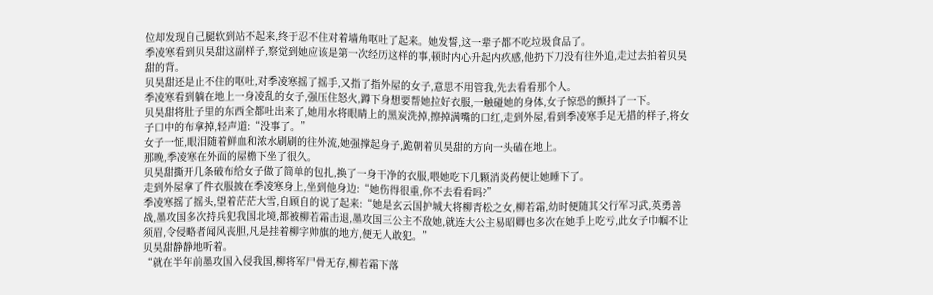位却发现自己腿软到站不起来,终于忍不住对着墙角呕吐了起来。她发誓,这一辈子都不吃垃圾食品了。
季凌寒看到贝昊甜这副样子,察觉到她应该是第一次经历这样的事,顿时内心升起内疚感,他扔下刀没有往外追,走过去拍着贝昊甜的背。
贝昊甜还是止不住的呕吐,对季凌寒摇了摇手,又指了指外屋的女子,意思不用管我,先去看看那个人。
季凌寒看到躺在地上一身凌乱的女子,强压住怒火,蹲下身想要帮她拉好衣服,一触碰她的身体,女子惊恐的颤抖了一下。
贝昊甜将肚子里的东西全都吐出来了,她用水将眼睛上的黑炭洗掉,擦掉满嘴的口红,走到外屋,看到季凌寒手足无措的样子,将女子口中的布拿掉,轻声道:“没事了。”
女子一怔,眼泪随着鲜血和浓水刷刷的往外流,她强撑起身子,跪朝着贝昊甜的方向一头磕在地上。
那晚,季凌寒在外面的屋檐下坐了很久。
贝昊甜撕开几条破布给女子做了简单的包扎,换了一身干净的衣服,喂她吃下几颗消炎药便让她睡下了。
走到外屋拿了件衣服披在季凌寒身上,坐到他身边:“她伤得很重,你不去看看吗?”
季凌寒摇了摇头,望着茫茫大雪,自顾自的说了起来:“她是玄云国护城大将柳青松之女,柳若霜,幼时便随其父行军习武,英勇善战,墨攻国多次持兵犯我国北境,都被柳若霜击退,墨攻国三公主不敌她,就连大公主易昭卿也多次在她手上吃亏,此女子巾帼不让须眉,令侵略者闻风丧胆,凡是挂着柳字帅旗的地方,便无人敢犯。”
贝昊甜静静地听着。
“就在半年前墨攻国入侵我国,柳将军尸骨无存,柳若霜下落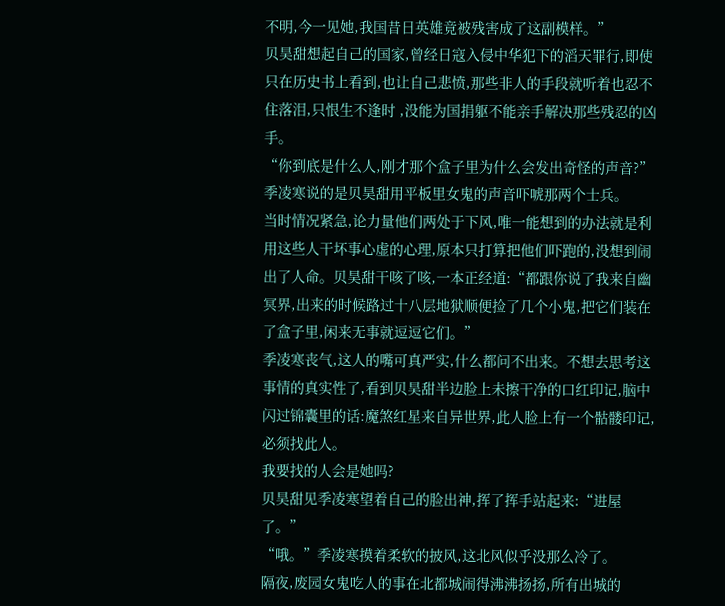不明,今一见她,我国昔日英雄竟被残害成了这副模样。”
贝昊甜想起自己的国家,曾经日寇入侵中华犯下的滔天罪行,即使只在历史书上看到,也让自己悲愤,那些非人的手段就听着也忍不住落泪,只恨生不逢时 ,没能为国捐躯不能亲手解决那些残忍的凶手。
“你到底是什么人,刚才那个盒子里为什么会发出奇怪的声音?”季凌寒说的是贝昊甜用平板里女鬼的声音吓唬那两个士兵。
当时情况紧急,论力量他们两处于下风,唯一能想到的办法就是利用这些人干坏事心虚的心理,原本只打算把他们吓跑的,没想到闹出了人命。贝昊甜干咳了咳,一本正经道:“都跟你说了我来自幽冥界,出来的时候路过十八层地狱顺便捡了几个小鬼,把它们装在了盒子里,闲来无事就逗逗它们。”
季凌寒丧气,这人的嘴可真严实,什么都问不出来。不想去思考这事情的真实性了,看到贝昊甜半边脸上未擦干净的口红印记,脑中闪过锦囊里的话:魔煞红星来自异世界,此人脸上有一个骷髅印记,必须找此人。
我要找的人会是她吗?
贝昊甜见季凌寒望着自己的脸出神,挥了挥手站起来:“进屋了。”
“哦。”季凌寒摸着柔软的披风,这北风似乎没那么冷了。
隔夜,废园女鬼吃人的事在北都城闹得沸沸扬扬,所有出城的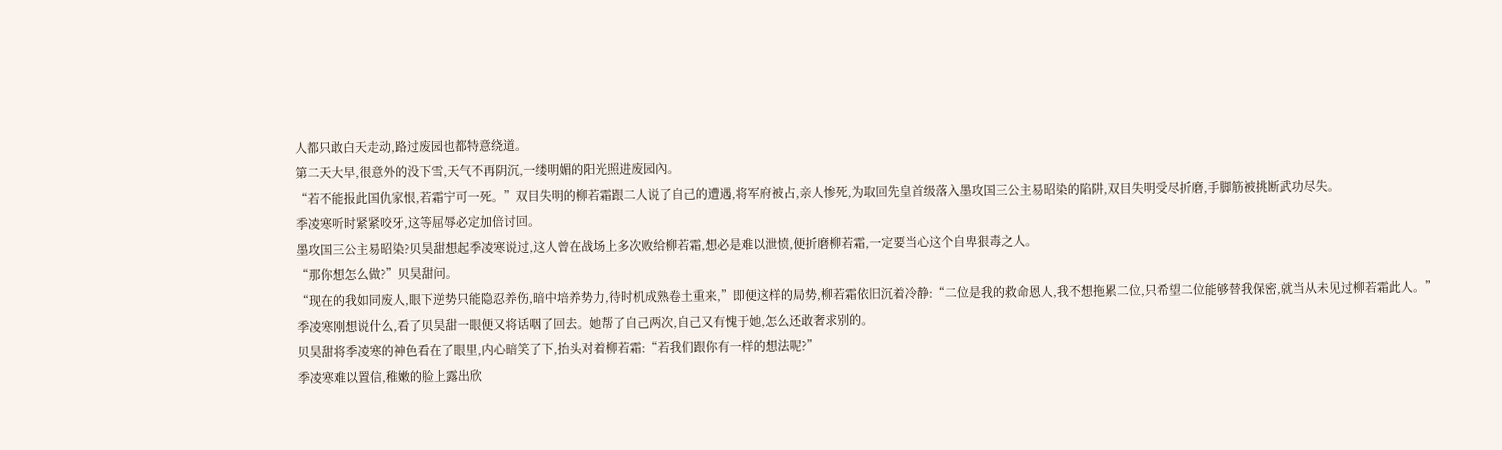人都只敢白天走动,路过废园也都特意绕道。
第二天大早,很意外的没下雪,天气不再阴沉,一缕明媚的阳光照进废园內。
“若不能报此国仇家恨,若霜宁可一死。”双目失明的柳若霜跟二人说了自己的遭遇,将军府被占,亲人惨死,为取回先皇首级落入墨攻国三公主易昭染的陷阱,双目失明受尽折磨,手脚筋被挑断武功尽失。
季凌寒听时紧紧咬牙,这等屈辱必定加倍讨回。
墨攻国三公主易昭染?贝昊甜想起季凌寒说过,这人曾在战场上多次败给柳若霜,想必是难以泄愤,便折磨柳若霜,一定要当心这个自卑狠毒之人。
“那你想怎么做?”贝昊甜问。
“现在的我如同废人,眼下逆势只能隐忍养伤,暗中培养势力,待时机成熟卷土重来,”即便这样的局势,柳若霜依旧沉着冷静:“二位是我的救命恩人,我不想拖累二位,只希望二位能够替我保密,就当从未见过柳若霜此人。”
季凌寒刚想说什么,看了贝昊甜一眼便又将话咽了回去。她帮了自己两次,自己又有愧于她,怎么还敢奢求别的。
贝昊甜将季凌寒的神色看在了眼里,内心暗笑了下,抬头对着柳若霜:“若我们跟你有一样的想法呢?”
季凌寒难以置信,稚嫩的脸上露出欣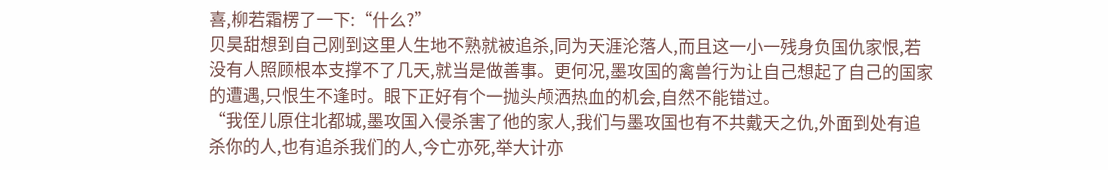喜,柳若霜楞了一下:“什么?”
贝昊甜想到自己刚到这里人生地不熟就被追杀,同为天涯沦落人,而且这一小一残身负国仇家恨,若没有人照顾根本支撑不了几天,就当是做善事。更何况,墨攻国的禽兽行为让自己想起了自己的国家的遭遇,只恨生不逢时。眼下正好有个一抛头颅洒热血的机会,自然不能错过。
“我侄儿原住北都城,墨攻国入侵杀害了他的家人,我们与墨攻国也有不共戴天之仇,外面到处有追杀你的人,也有追杀我们的人,今亡亦死,举大计亦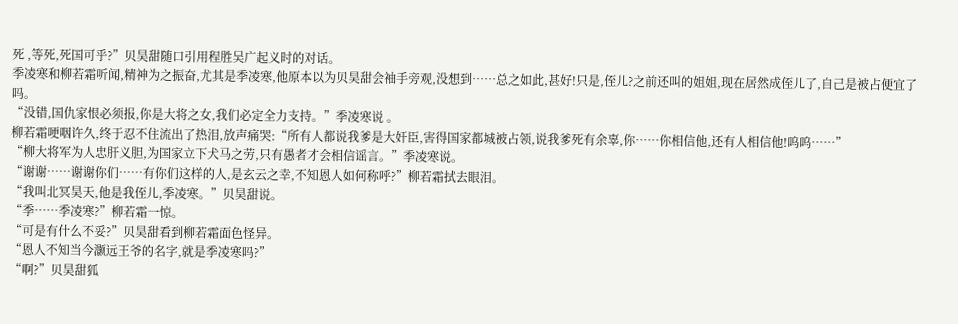死 ,等死,死国可乎?”贝昊甜随口引用程胜吴广起义时的对话。
季凌寒和柳若霜听闻,精神为之振奋,尤其是季凌寒,他原本以为贝昊甜会袖手旁观,没想到……总之如此,甚好!只是,侄儿?之前还叫的姐姐,现在居然成侄儿了,自己是被占便宜了吗。
“没错,国仇家恨必须报,你是大将之女,我们必定全力支持。”季凌寒说 。
柳若霜哽咽许久,终于忍不住流出了热泪,放声痛哭:“所有人都说我爹是大奸臣,害得国家都城被占领,说我爹死有余辜,你……你相信他,还有人相信他!呜呜……”
“柳大将军为人忠肝义胆,为国家立下犬马之劳,只有愚者才会相信谣言。”季凌寒说。
“谢谢……谢谢你们……有你们这样的人,是玄云之幸,不知恩人如何称呼?”柳若霜拭去眼泪。
“我叫北冥昊天,他是我侄儿,季凌寒。”贝昊甜说。
“季……季凌寒?”柳若霜一惊。
“可是有什么不妥?”贝昊甜看到柳若霜面色怪异。
“恩人不知当今灏远王爷的名字,就是季凌寒吗?”
“啊?”贝昊甜狐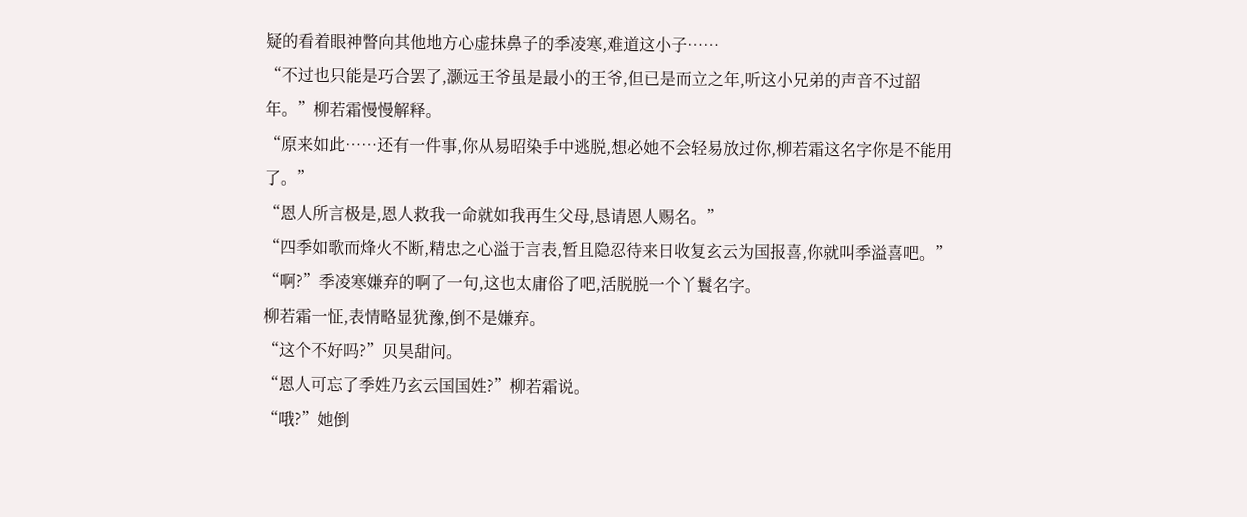疑的看着眼神瞥向其他地方心虚抹鼻子的季凌寒,难道这小子……
“不过也只能是巧合罢了,灏远王爷虽是最小的王爷,但已是而立之年,听这小兄弟的声音不过韶年。”柳若霜慢慢解释。
“原来如此……还有一件事,你从易昭染手中逃脱,想必她不会轻易放过你,柳若霜这名字你是不能用了。”
“恩人所言极是,恩人救我一命就如我再生父母,恳请恩人赐名。”
“四季如歌而烽火不断,精忠之心溢于言表,暂且隐忍待来日收复玄云为国报喜,你就叫季溢喜吧。”
“啊?”季凌寒嫌弃的啊了一句,这也太庸俗了吧,活脱脱一个丫鬟名字。
柳若霜一怔,表情略显犹豫,倒不是嫌弃。
“这个不好吗?”贝昊甜问。
“恩人可忘了季姓乃玄云国国姓?”柳若霜说。
“哦?”她倒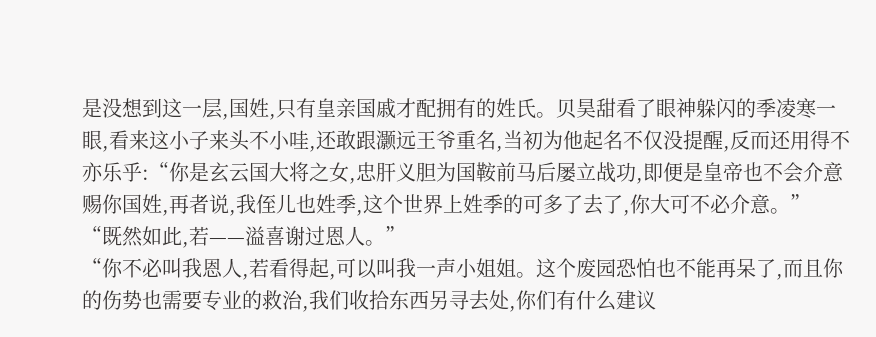是没想到这一层,国姓,只有皇亲国戚才配拥有的姓氏。贝昊甜看了眼神躲闪的季凌寒一眼,看来这小子来头不小哇,还敢跟灏远王爷重名,当初为他起名不仅没提醒,反而还用得不亦乐乎:“你是玄云国大将之女,忠肝义胆为国鞍前马后屡立战功,即便是皇帝也不会介意赐你国姓,再者说,我侄儿也姓季,这个世界上姓季的可多了去了,你大可不必介意。”
“既然如此,若——溢喜谢过恩人。”
“你不必叫我恩人,若看得起,可以叫我一声小姐姐。这个废园恐怕也不能再呆了,而且你的伤势也需要专业的救治,我们收拾东西另寻去处,你们有什么建议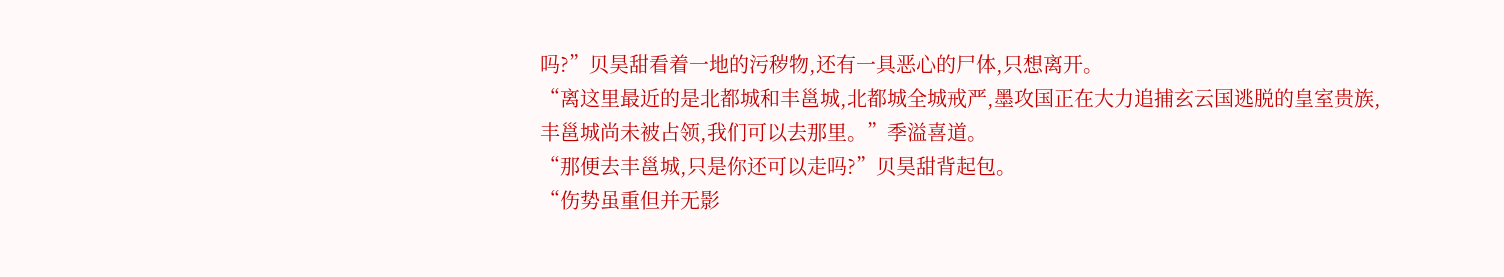吗?”贝昊甜看着一地的污秽物,还有一具恶心的尸体,只想离开。
“离这里最近的是北都城和丰邕城,北都城全城戒严,墨攻国正在大力追捕玄云国逃脱的皇室贵族,丰邕城尚未被占领,我们可以去那里。”季溢喜道。
“那便去丰邕城,只是你还可以走吗?”贝昊甜背起包。
“伤势虽重但并无影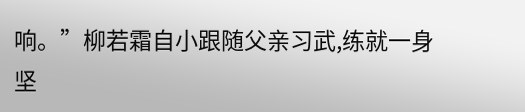响。”柳若霜自小跟随父亲习武,练就一身坚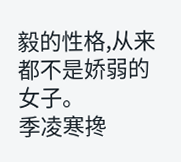毅的性格,从来都不是娇弱的女子。
季凌寒搀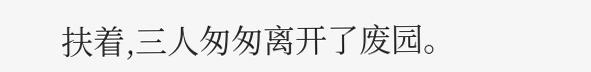扶着,三人匆匆离开了废园。